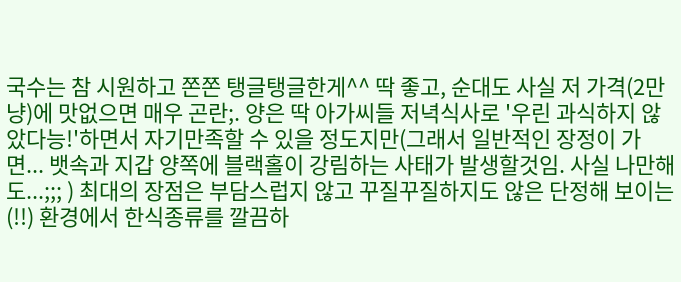국수는 참 시원하고 쫀쫀 탱글탱글한게^^ 딱 좋고, 순대도 사실 저 가격(2만냥)에 맛없으면 매우 곤란;. 양은 딱 아가씨들 저녁식사로 '우린 과식하지 않았다능!'하면서 자기만족할 수 있을 정도지만(그래서 일반적인 장정이 가면... 뱃속과 지갑 양쪽에 블랙홀이 강림하는 사태가 발생할것임. 사실 나만해도...;;; ) 최대의 장점은 부담스럽지 않고 꾸질꾸질하지도 않은 단정해 보이는(!!) 환경에서 한식종류를 깔끔하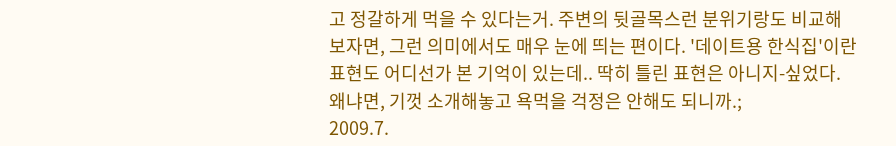고 정갈하게 먹을 수 있다는거. 주변의 뒷골목스런 분위기랑도 비교해보자면, 그런 의미에서도 매우 눈에 띄는 편이다. '데이트용 한식집'이란 표현도 어디선가 본 기억이 있는데.. 딱히 틀린 표현은 아니지-싶었다. 왜냐면, 기껏 소개해놓고 욕먹을 걱정은 안해도 되니까.;
2009.7.